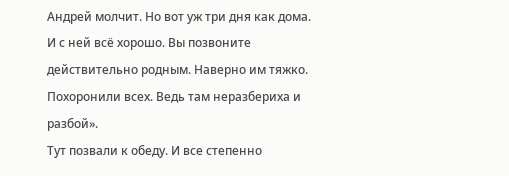Андрей молчит. Но вот уж три дня как дома. И с ней всё хорошо. Вы позвоните действительно родным. Наверно им тяжко. Похоронили всех. Ведь там неразбериха и разбой».
Тут позвали к обеду. И все степенно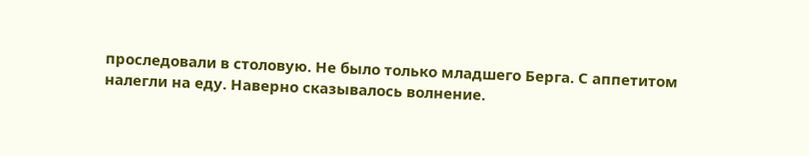проследовали в столовую. Не было только младшего Берга. С аппетитом налегли на еду. Наверно сказывалось волнение.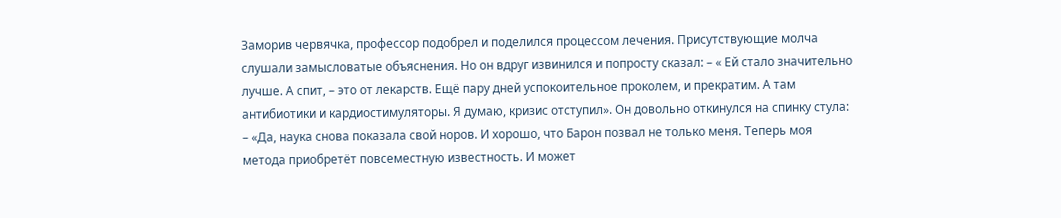Заморив червячка, профессор подобрел и поделился процессом лечения. Присутствующие молча слушали замысловатые объяснения. Но он вдруг извинился и попросту сказал: – « Ей стало значительно лучше. А спит, – это от лекарств. Ещё пару дней успокоительное проколем, и прекратим. А там антибиотики и кардиостимуляторы. Я думаю, кризис отступил». Он довольно откинулся на спинку стула: – «Да, наука снова показала свой норов. И хорошо, что Барон позвал не только меня. Теперь моя метода приобретёт повсеместную известность. И может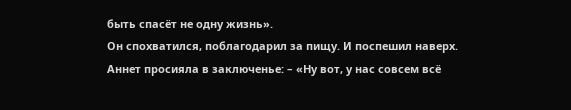быть спасёт не одну жизнь».
Он спохватился, поблагодарил за пищу. И поспешил наверх. Аннет просияла в заключенье: – «Ну вот, у нас совсем всё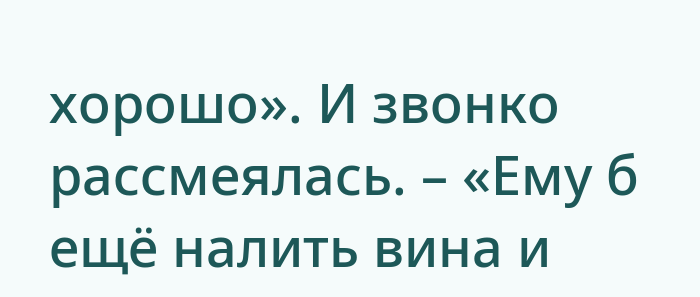хорошо». И звонко рассмеялась. – «Ему б ещё налить вина и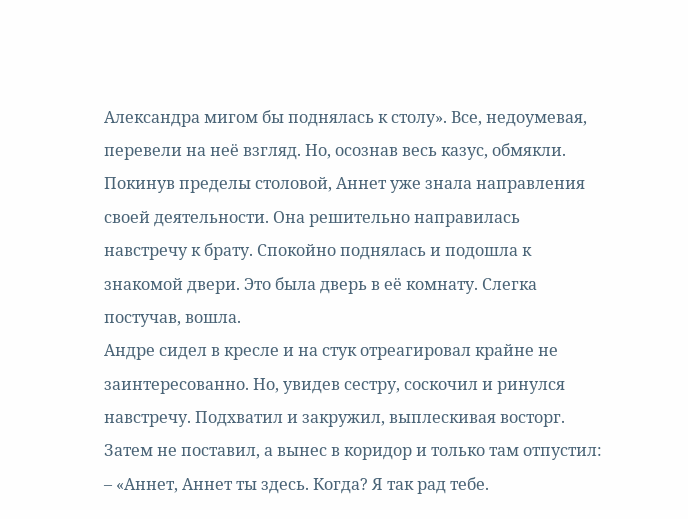Александра мигом бы поднялась к столу». Все, недоумевая, перевели на неё взгляд. Но, осознав весь казус, обмякли.
Покинув пределы столовой, Аннет уже знала направления своей деятельности. Она решительно направилась навстречу к брату. Спокойно поднялась и подошла к знакомой двери. Это была дверь в её комнату. Слегка постучав, вошла.
Андре сидел в кресле и на стук отреагировал крайне не заинтересованно. Но, увидев сестру, соскочил и ринулся навстречу. Подхватил и закружил, выплескивая восторг. Затем не поставил, а вынес в коридор и только там отпустил: – «Аннет, Аннет ты здесь. Когда? Я так рад тебе.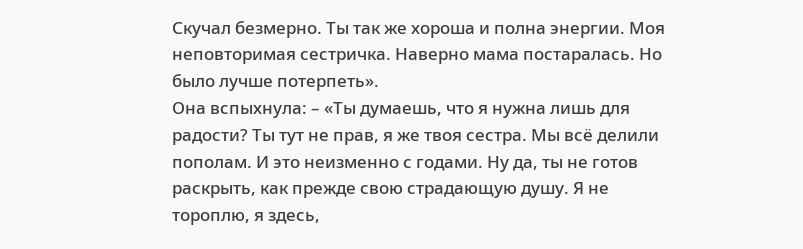Скучал безмерно. Ты так же хороша и полна энергии. Моя неповторимая сестричка. Наверно мама постаралась. Но было лучше потерпеть».
Она вспыхнула: – «Ты думаешь, что я нужна лишь для радости? Ты тут не прав, я же твоя сестра. Мы всё делили пополам. И это неизменно с годами. Ну да, ты не готов раскрыть, как прежде свою страдающую душу. Я не тороплю, я здесь,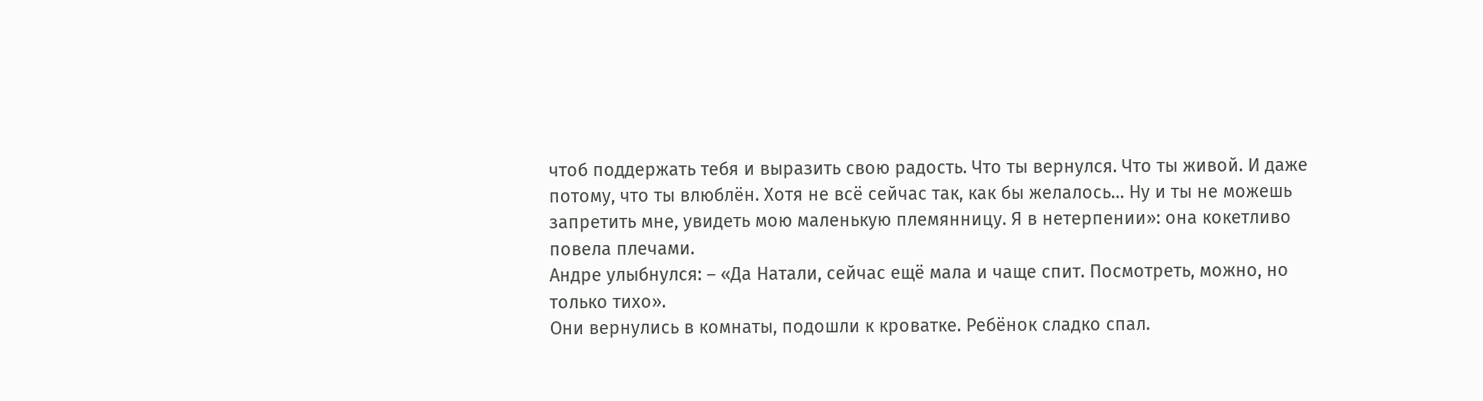чтоб поддержать тебя и выразить свою радость. Что ты вернулся. Что ты живой. И даже потому, что ты влюблён. Хотя не всё сейчас так, как бы желалось… Ну и ты не можешь запретить мне, увидеть мою маленькую племянницу. Я в нетерпении»: она кокетливо повела плечами.
Андре улыбнулся: – «Да Натали, сейчас ещё мала и чаще спит. Посмотреть, можно, но только тихо».
Они вернулись в комнаты, подошли к кроватке. Ребёнок сладко спал.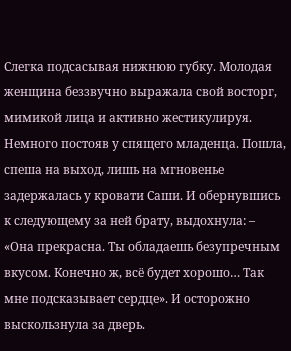Слегка подсасывая нижнюю губку. Молодая женщина беззвучно выражала свой восторг, мимикой лица и активно жестикулируя. Немного постояв у спящего младенца. Пошла, спеша на выход, лишь на мгновенье задержалась у кровати Саши. И обернувшись к следующему за ней брату, выдохнула: – «Она прекрасна. Ты обладаешь безупречным вкусом. Конечно ж, всё будет хорошо… Так мне подсказывает сердце». И осторожно выскользнула за дверь.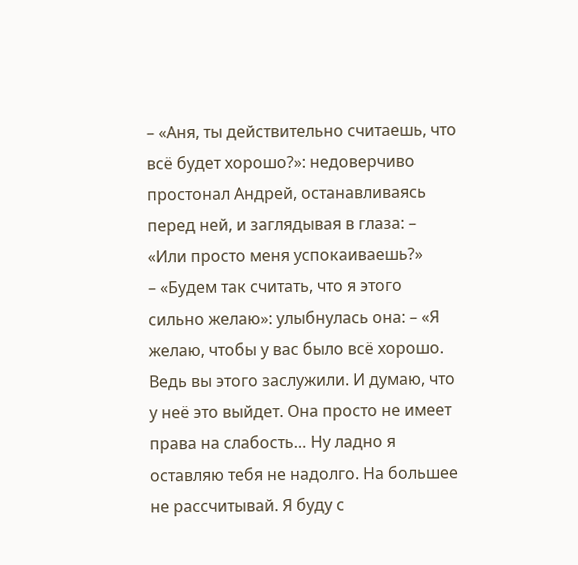– «Аня, ты действительно считаешь, что всё будет хорошо?»: недоверчиво простонал Андрей, останавливаясь перед ней, и заглядывая в глаза: – «Или просто меня успокаиваешь?»
– «Будем так считать, что я этого сильно желаю»: улыбнулась она: – «Я желаю, чтобы у вас было всё хорошо. Ведь вы этого заслужили. И думаю, что у неё это выйдет. Она просто не имеет права на слабость… Ну ладно я оставляю тебя не надолго. На большее не рассчитывай. Я буду с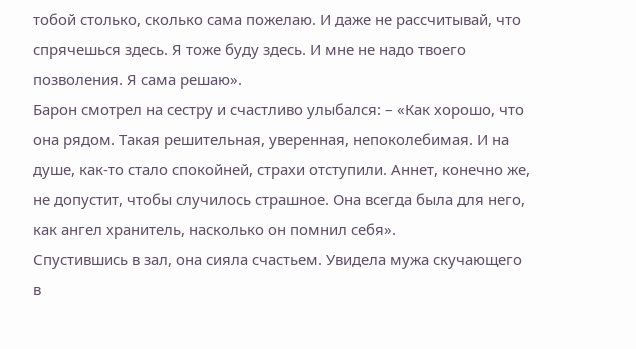тобой столько, сколько сама пожелаю. И даже не рассчитывай, что спрячешься здесь. Я тоже буду здесь. И мне не надо твоего позволения. Я сама решаю».
Барон смотрел на сестру и счастливо улыбался: – «Как хорошо, что она рядом. Такая решительная, уверенная, непоколебимая. И на душе, как-то стало спокойней, страхи отступили. Аннет, конечно же, не допустит, чтобы случилось страшное. Она всегда была для него, как ангел хранитель, насколько он помнил себя».
Спустившись в зал, она сияла счастьем. Увидела мужа скучающего в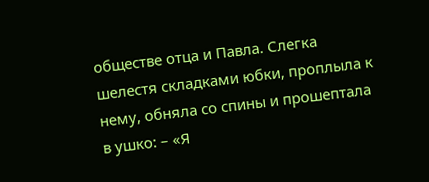обществе отца и Павла. Слегка шелестя складками юбки, проплыла к нему, обняла со спины и прошептала в ушко: – «Я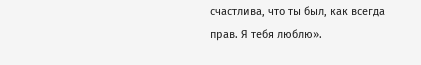счастлива, что ты был, как всегда прав. Я тебя люблю».